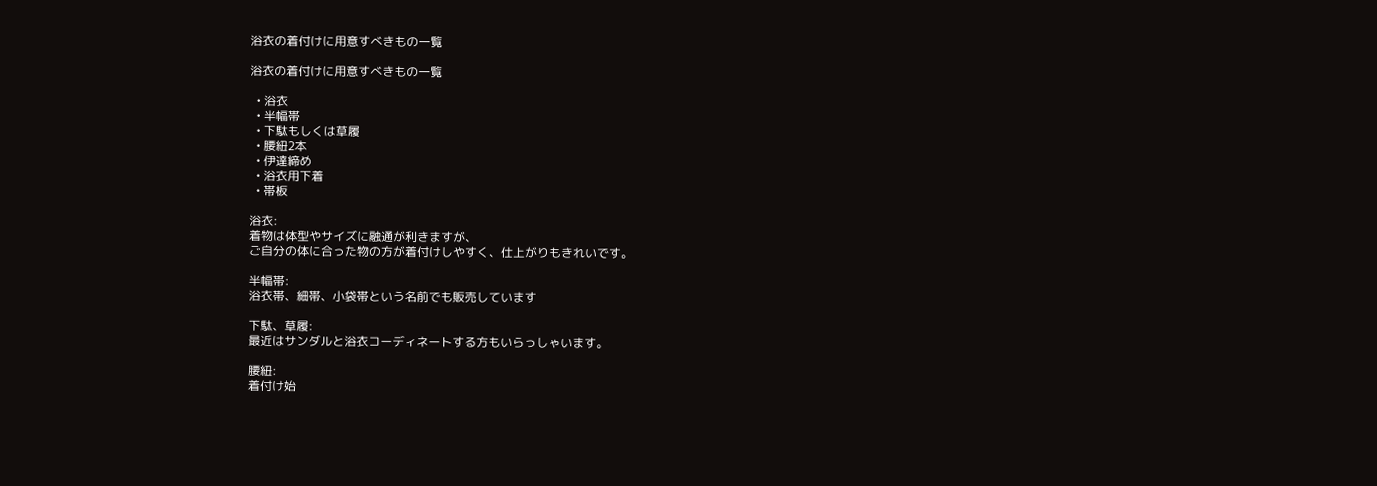浴衣の着付けに用意すべきもの一覧

浴衣の着付けに用意すべきもの一覧

  • 浴衣
  • 半幅帯
  • 下駄もしくは草履
  • 腰紐2本
  • 伊達締め
  • 浴衣用下着
  • 帯板

浴衣:
着物は体型やサイズに融通が利きますが、
ご自分の体に合った物の方が着付けしやすく、仕上がりもきれいです。

半幅帯:
浴衣帯、細帯、小袋帯という名前でも販売しています

下駄、草履:
最近はサンダルと浴衣コーディネートする方もいらっしゃいます。

腰紐:
着付け始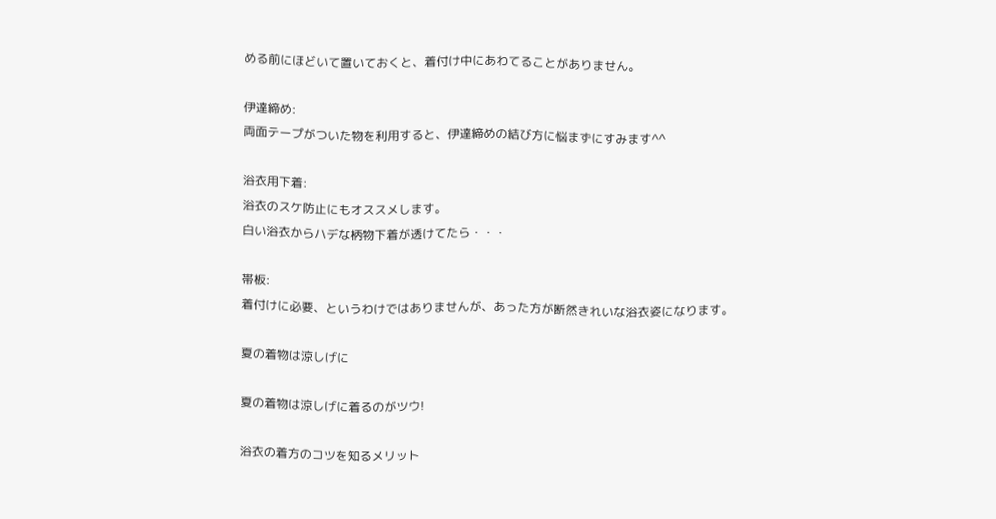める前にほどいて置いておくと、着付け中にあわてることがありません。

伊達締め:
両面テープがついた物を利用すると、伊達締めの結び方に悩まずにすみます^^

浴衣用下着:
浴衣のスケ防止にもオススメします。
白い浴衣からハデな柄物下着が透けてたら・・・

帯板:
着付けに必要、というわけではありませんが、あった方が断然きれいな浴衣姿になります。

夏の着物は涼しげに

夏の着物は涼しげに着るのがツウ!

浴衣の着方のコツを知るメリット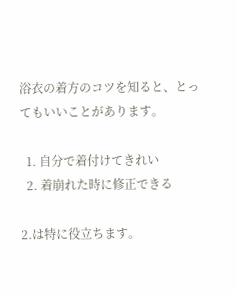浴衣の着方のコツを知ると、とってもいいことがあります。

  1. 自分で着付けてきれい
  2. 着崩れた時に修正できる

2.は特に役立ちます。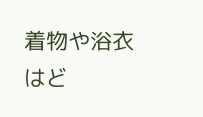着物や浴衣はど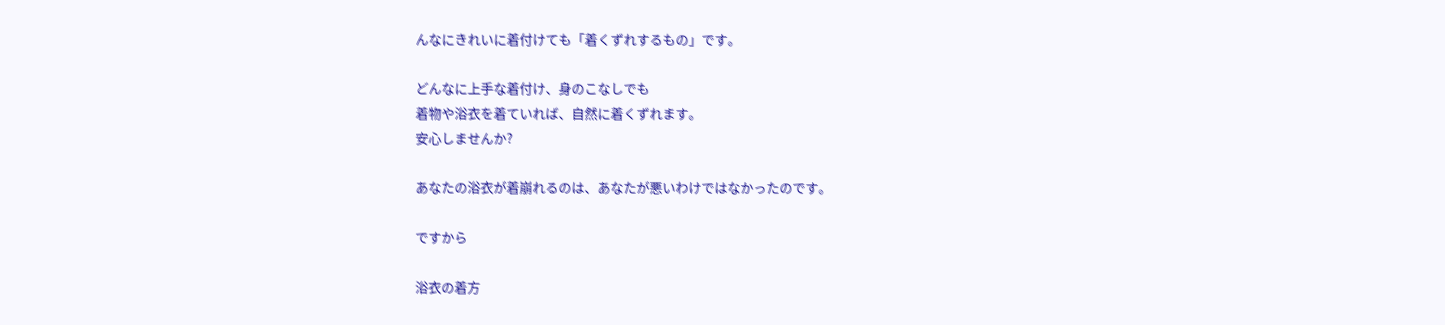んなにきれいに着付けても「着くずれするもの」です。

どんなに上手な着付け、身のこなしでも
着物や浴衣を着ていれば、自然に着くずれます。
安心しませんか?

あなたの浴衣が着崩れるのは、あなたが悪いわけではなかったのです。

ですから

浴衣の着方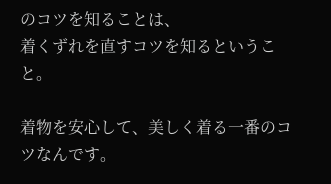のコツを知ることは、
着くずれを直すコツを知るということ。

着物を安心して、美しく着る一番のコツなんです。